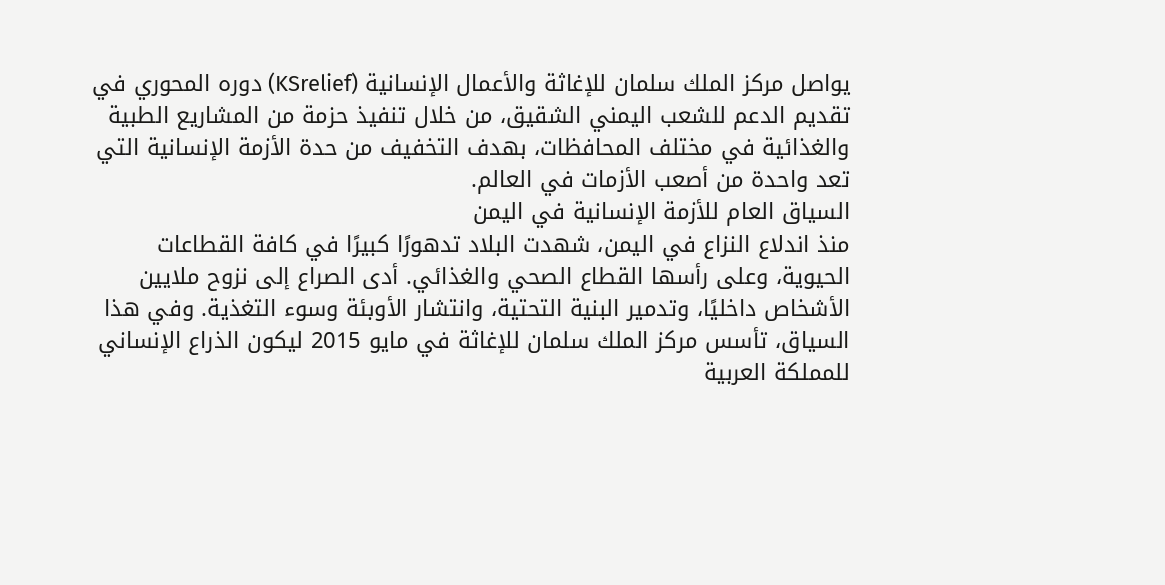يواصل مركز الملك سلمان للإغاثة والأعمال الإنسانية (KSrelief) دوره المحوري في تقديم الدعم للشعب اليمني الشقيق، من خلال تنفيذ حزمة من المشاريع الطبية والغذائية في مختلف المحافظات، بهدف التخفيف من حدة الأزمة الإنسانية التي تعد واحدة من أصعب الأزمات في العالم.
السياق العام للأزمة الإنسانية في اليمن
منذ اندلاع النزاع في اليمن، شهدت البلاد تدهورًا كبيرًا في كافة القطاعات الحيوية، وعلى رأسها القطاع الصحي والغذائي. أدى الصراع إلى نزوح ملايين الأشخاص داخليًا، وتدمير البنية التحتية، وانتشار الأوبئة وسوء التغذية. وفي هذا السياق، تأسس مركز الملك سلمان للإغاثة في مايو 2015 ليكون الذراع الإنساني للمملكة العربية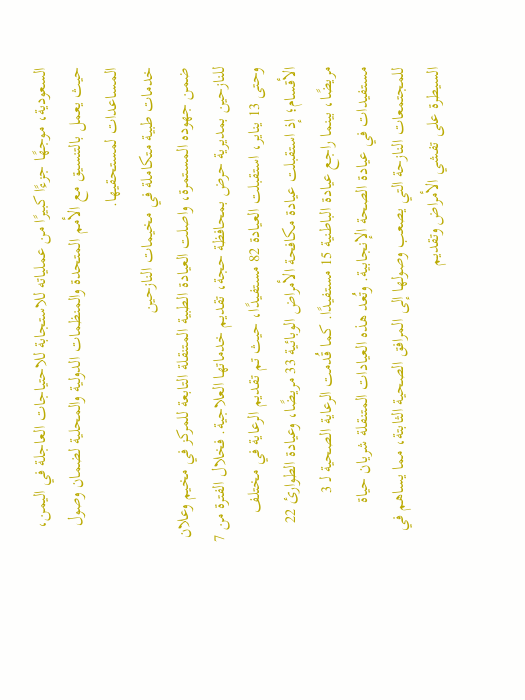السعودية، موجهًا جزءًا كبيرًا من عملياته للاستجابة للاحتياجات العاجلة في اليمن، حيث يعمل بالتنسيق مع الأمم المتحدة والمنظمات الدولية والمحلية لضمان وصول المساعدات لمستحقيها.
خدمات طبية متكاملة في مخيمات النازحين
ضمن جهوده المستمرة، واصلت العيادة الطبية المتنقلة التابعة للمركز في مخيم وعلان للنازحين بمديرية حرض بمحافظة حجة، تقديم خدماتها العلاجية. فخلال الفترة من 7 وحتى 13 يناير، استقبلت العيادة 82 مستفيدًا، حيث تم تقديم الرعاية في مختلف الأقسام؛ إذ استقبلت عيادة مكافحة الأمراض الوبائية 33 مريضًا، وعيادة الطوارئ 22 مريضًا، بينما راجع عيادة الباطنية 15 مستفيدًا. كما قُدمت الرعاية الصحية لـ 3 مستفيدات في عيادة الصحة الإنجابية. وتُعد هذه العيادات المتنقلة شريان حياة للمجتمعات النازحة التي يصعب وصولها إلى المرافق الصحية الثابتة، مما يساهم في السيطرة على تفشي الأمراض وتقديم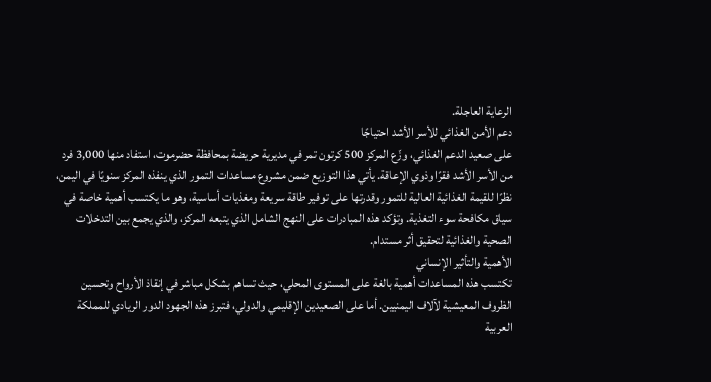الرعاية العاجلة.
دعم الأمن الغذائي للأسر الأشد احتياجًا
على صعيد الدعم الغذائي، وزّع المركز 500 كرتون تمر في مديرية حريضة بمحافظة حضرموت، استفاد منها 3,000 فرد من الأسر الأشد فقرًا وذوي الإعاقة. يأتي هذا التوزيع ضمن مشروع مساعدات التمور الذي ينفذه المركز سنويًا في اليمن، نظرًا للقيمة الغذائية العالية للتمور وقدرتها على توفير طاقة سريعة ومغذيات أساسية، وهو ما يكتسب أهمية خاصة في سياق مكافحة سوء التغذية. وتؤكد هذه المبادرات على النهج الشامل الذي يتبعه المركز، والذي يجمع بين التدخلات الصحية والغذائية لتحقيق أثر مستدام.
الأهمية والتأثير الإنساني
تكتسب هذه المساعدات أهمية بالغة على المستوى المحلي، حيث تساهم بشكل مباشر في إنقاذ الأرواح وتحسين الظروف المعيشية لآلاف اليمنيين. أما على الصعيدين الإقليمي والدولي، فتبرز هذه الجهود الدور الريادي للمملكة العربية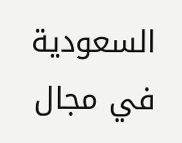السعودية في مجال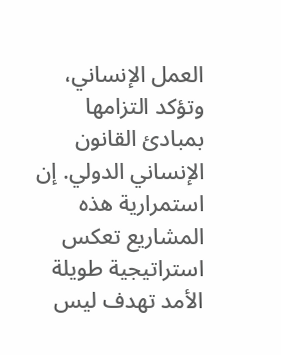العمل الإنساني، وتؤكد التزامها بمبادئ القانون الإنساني الدولي. إن استمرارية هذه المشاريع تعكس استراتيجية طويلة الأمد تهدف ليس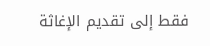فقط إلى تقديم الإغاثة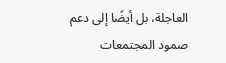العاجلة، بل أيضًا إلى دعم صمود المجتمعات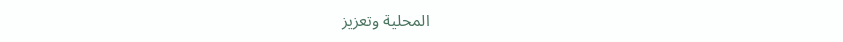المحلية وتعزيز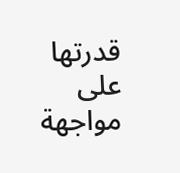قدرتها على مواجهة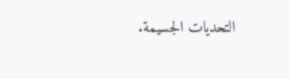التحديات الجسيمة.